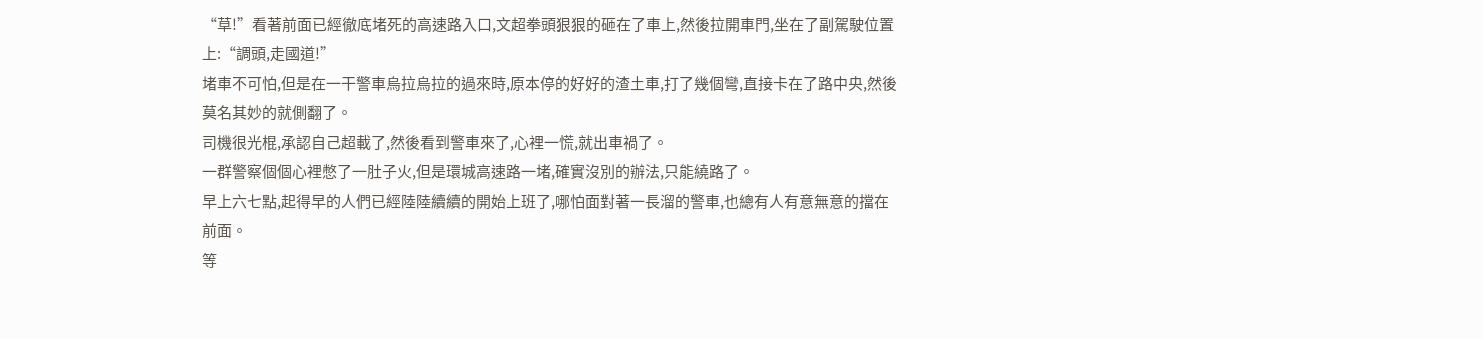“草!”看著前面已經徹底堵死的高速路入口,文超拳頭狠狠的砸在了車上,然後拉開車門,坐在了副駕駛位置上:“調頭,走國道!”
堵車不可怕,但是在一干警車烏拉烏拉的過來時,原本停的好好的渣土車,打了幾個彎,直接卡在了路中央,然後莫名其妙的就側翻了。
司機很光棍,承認自己超載了,然後看到警車來了,心裡一慌,就出車禍了。
一群警察個個心裡憋了一肚子火,但是環城高速路一堵,確實沒別的辦法,只能繞路了。
早上六七點,起得早的人們已經陸陸續續的開始上班了,哪怕面對著一長溜的警車,也總有人有意無意的擋在前面。
等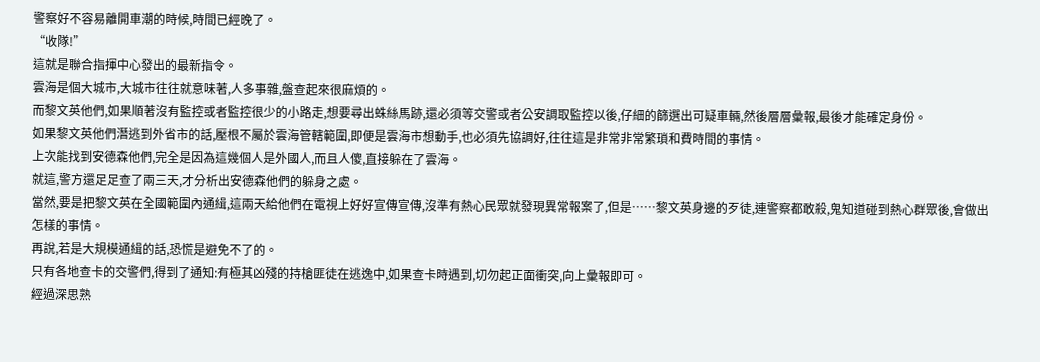警察好不容易離開車潮的時候,時間已經晚了。
“收隊!”
這就是聯合指揮中心發出的最新指令。
雲海是個大城市,大城市往往就意味著,人多事雜,盤查起來很麻煩的。
而黎文英他們,如果順著沒有監控或者監控很少的小路走,想要尋出蛛絲馬跡,還必須等交警或者公安調取監控以後,仔細的篩選出可疑車輛,然後層層彙報,最後才能確定身份。
如果黎文英他們潛逃到外省市的話,壓根不屬於雲海管轄範圍,即便是雲海市想動手,也必須先協調好,往往這是非常非常繁瑣和費時間的事情。
上次能找到安德森他們,完全是因為這幾個人是外國人,而且人傻,直接躲在了雲海。
就這,警方還足足查了兩三天,才分析出安德森他們的躲身之處。
當然,要是把黎文英在全國範圍內通緝,這兩天給他們在電視上好好宣傳宣傳,沒準有熱心民眾就發現異常報案了,但是……黎文英身邊的歹徒,連警察都敢殺,鬼知道碰到熱心群眾後,會做出怎樣的事情。
再說,若是大規模通緝的話,恐慌是避免不了的。
只有各地查卡的交警們,得到了通知:有極其凶殘的持槍匪徒在逃逸中,如果查卡時遇到,切勿起正面衝突,向上彙報即可。
經過深思熟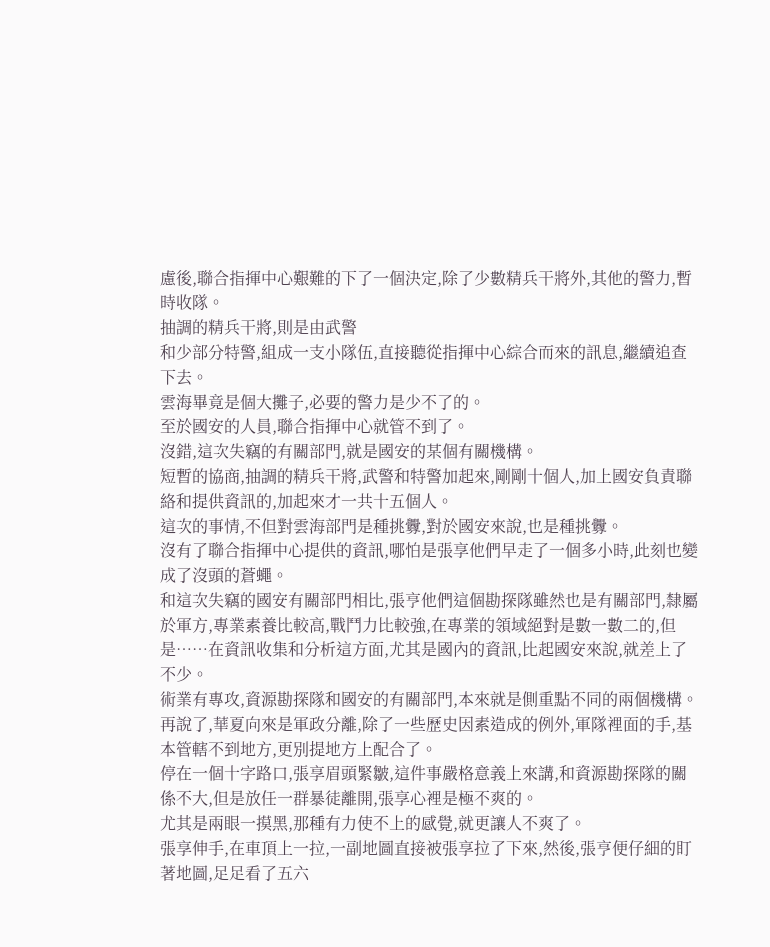慮後,聯合指揮中心艱難的下了一個決定,除了少數精兵干將外,其他的警力,暫時收隊。
抽調的精兵干將,則是由武警
和少部分特警,組成一支小隊伍,直接聽從指揮中心綜合而來的訊息,繼續追查下去。
雲海畢竟是個大攤子,必要的警力是少不了的。
至於國安的人員,聯合指揮中心就管不到了。
沒錯,這次失竊的有關部門,就是國安的某個有關機構。
短暫的協商,抽調的精兵干將,武警和特警加起來,剛剛十個人,加上國安負責聯絡和提供資訊的,加起來才一共十五個人。
這次的事情,不但對雲海部門是種挑釁,對於國安來說,也是種挑釁。
沒有了聯合指揮中心提供的資訊,哪怕是張享他們早走了一個多小時,此刻也變成了沒頭的蒼蠅。
和這次失竊的國安有關部門相比,張亨他們這個勘探隊雖然也是有關部門,隸屬於軍方,專業素養比較高,戰鬥力比較強,在專業的領域絕對是數一數二的,但是……在資訊收集和分析這方面,尤其是國內的資訊,比起國安來說,就差上了不少。
術業有專攻,資源勘探隊和國安的有關部門,本來就是側重點不同的兩個機構。
再說了,華夏向來是軍政分離,除了一些歷史因素造成的例外,軍隊裡面的手,基本管轄不到地方,更別提地方上配合了。
停在一個十字路口,張享眉頭緊皺,這件事嚴格意義上來講,和資源勘探隊的關係不大,但是放任一群暴徒離開,張享心裡是極不爽的。
尤其是兩眼一摸黑,那種有力使不上的感覺,就更讓人不爽了。
張享伸手,在車頂上一拉,一副地圖直接被張享拉了下來,然後,張亨便仔細的盯著地圖,足足看了五六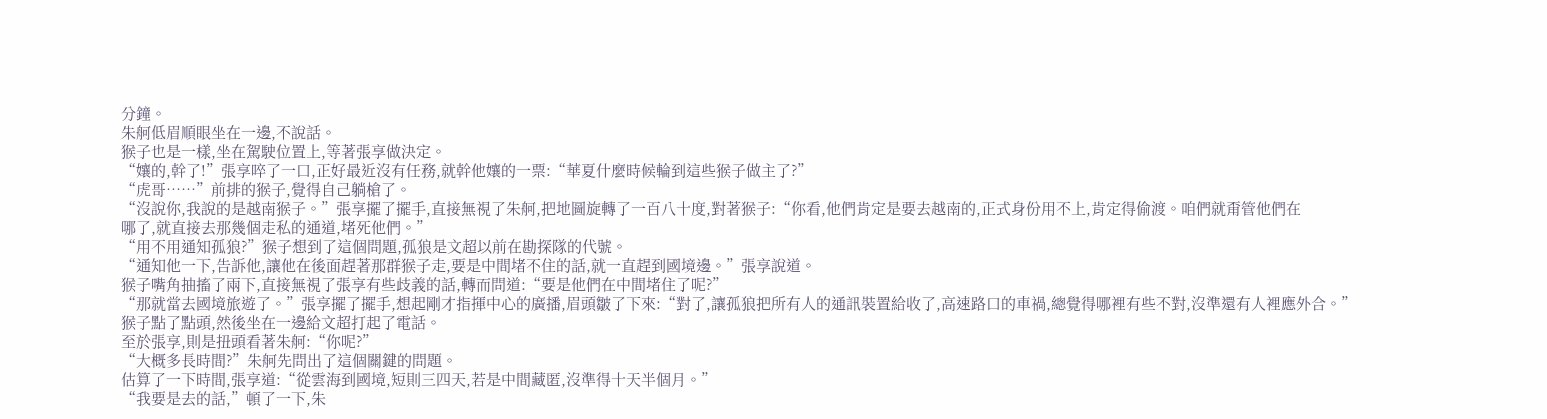分鐘。
朱舸低眉順眼坐在一邊,不說話。
猴子也是一樣,坐在駕駛位置上,等著張享做決定。
“孃的,幹了!”張享啐了一口,正好最近沒有任務,就幹他孃的一票:“華夏什麼時候輪到這些猴子做主了?”
“虎哥……”前排的猴子,覺得自己躺槍了。
“沒說你,我說的是越南猴子。”張享擺了擺手,直接無視了朱舸,把地圖旋轉了一百八十度,對著猴子:“你看,他們肯定是要去越南的,正式身份用不上,肯定得偷渡。咱們就甭管他們在
哪了,就直接去那幾個走私的通道,堵死他們。”
“用不用通知孤狼?”猴子想到了這個問題,孤狼是文超以前在勘探隊的代號。
“通知他一下,告訴他,讓他在後面趕著那群猴子走,要是中間堵不住的話,就一直趕到國境邊。”張享說道。
猴子嘴角抽搐了兩下,直接無視了張享有些歧義的話,轉而問道:“要是他們在中間堵住了呢?”
“那就當去國境旅遊了。”張享擺了擺手,想起剛才指揮中心的廣播,眉頭皺了下來:“對了,讓孤狼把所有人的通訊裝置給收了,高速路口的車禍,總覺得哪裡有些不對,沒準還有人裡應外合。”
猴子點了點頭,然後坐在一邊給文超打起了電話。
至於張享,則是扭頭看著朱舸:“你呢?”
“大概多長時間?”朱舸先問出了這個關鍵的問題。
估算了一下時間,張享道:“從雲海到國境,短則三四天,若是中間藏匿,沒準得十天半個月。”
“我要是去的話,”頓了一下,朱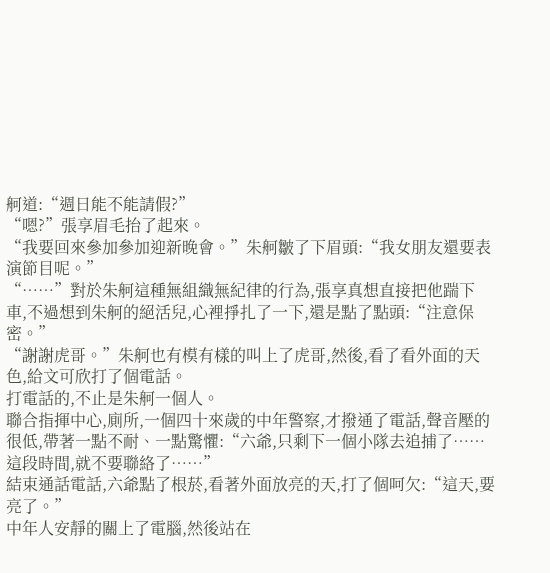舸道:“週日能不能請假?”
“嗯?”張享眉毛抬了起來。
“我要回來參加參加迎新晚會。”朱舸皺了下眉頭:“我女朋友還要表演節目呢。”
“……”對於朱舸這種無組織無紀律的行為,張享真想直接把他踹下車,不過想到朱舸的絕活兒,心裡掙扎了一下,還是點了點頭:“注意保密。”
“謝謝虎哥。”朱舸也有模有樣的叫上了虎哥,然後,看了看外面的天色,給文可欣打了個電話。
打電話的,不止是朱舸一個人。
聯合指揮中心,廁所,一個四十來歲的中年警察,才撥通了電話,聲音壓的很低,帶著一點不耐、一點驚懼:“六爺,只剩下一個小隊去追捕了……這段時間,就不要聯絡了……”
結束通話電話,六爺點了根菸,看著外面放亮的天,打了個呵欠:“這天,要亮了。”
中年人安靜的關上了電腦,然後站在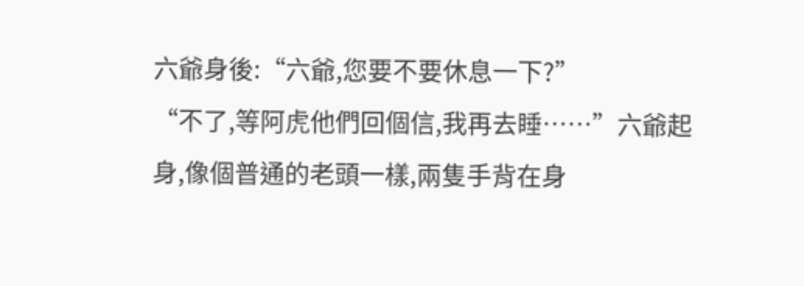六爺身後:“六爺,您要不要休息一下?”
“不了,等阿虎他們回個信,我再去睡……”六爺起身,像個普通的老頭一樣,兩隻手背在身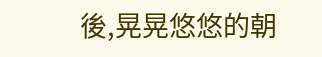後,晃晃悠悠的朝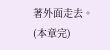著外面走去。
(本章完)